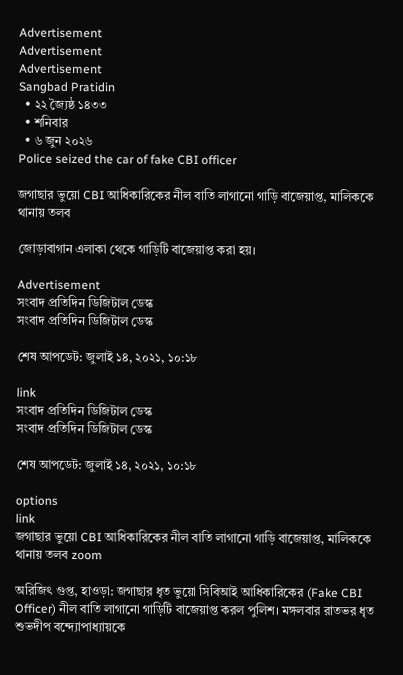Advertisement
Advertisement
Advertisement
Sangbad Pratidin
  • ২২ জ্যৈষ্ঠ ১৪৩৩
  • শনিবার
  • ৬ জুন ২০২৬
Police seized the car of fake CBI officer

জগাছার ভুয়ো CBI আধিকারিকের নীল বাতি লাগানো গাড়ি বাজেয়াপ্ত, মালিককে থানায় তলব

জোড়াবাগান এলাকা থেকে গাড়িটি বাজেয়াপ্ত করা হয়।

Advertisement
সংবাদ প্রতিদিন ডিজিটাল ডেস্ক
সংবাদ প্রতিদিন ডিজিটাল ডেস্ক

শেষ আপডেট: জুলাই ১৪, ২০২১, ১০:১৮

link
সংবাদ প্রতিদিন ডিজিটাল ডেস্ক
সংবাদ প্রতিদিন ডিজিটাল ডেস্ক

শেষ আপডেট: জুলাই ১৪, ২০২১, ১০:১৮

options
link
জগাছার ভুয়ো CBI আধিকারিকের নীল বাতি লাগানো গাড়ি বাজেয়াপ্ত, মালিককে থানায় তলব zoom

অরিজিৎ গুপ্ত, হাওড়া: জগাছার ধৃত ভুয়ো সিবিআই আধিকারিকের (Fake CBI Officer) নীল বাতি লাগানো গাড়িটি বাজেয়াপ্ত করল পুলিশ। মঙ্গলবার রাতভর ধৃত শুভদীপ বন্দ্যোপাধ্যায়কে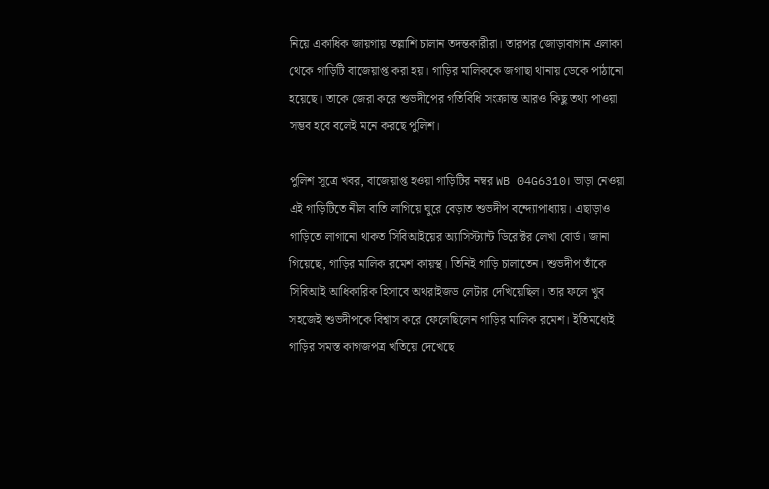নিয়ে একাধিক জায়গায় তল্লাশি চালান তদন্তকারীরা। তারপর জোড়াবাগান এলাকা থেকে গাড়িটি বাজেয়াপ্ত করা হয়। গাড়ির মালিককে জগাছা থানায় ডেকে পাঠানো হয়েছে। তাকে জেরা করে শুভদীপের গতিবিধি সংক্রান্ত আরও কিছু তথ্য পাওয়া সম্ভব হবে বলেই মনে করছে পুলিশ।

পুলিশ সূত্রে খবর, বাজেয়াপ্ত হওয়া গাড়িটির নম্বর WB 04G6310। ভাড়া নেওয়া এই গাড়িটিতে নীল বাতি লাগিয়ে ঘুরে বেড়াত শুভদীপ বন্দ্যোপাধ্যায়। এছাড়াও গাড়িতে লাগানো থাকত সিবিআইয়ের অ্যাসিস্ট্যান্ট ডিরেক্টর লেখা বোর্ড। জানা গিয়েছে, গাড়ির মালিক রমেশ কায়স্থ। তিনিই গাড়ি চালাতেন। শুভদীপ তাঁকে সিবিআই আধিকারিক হিসাবে অথরাইজড লেটার দেখিয়েছিল। তার ফলে খুব সহজেই শুভদীপকে বিশ্বাস করে ফেলেছিলেন গাড়ির মালিক রমেশ। ইতিমধ্যেই গাড়ির সমস্ত কাগজপত্র খতিয়ে দেখেছে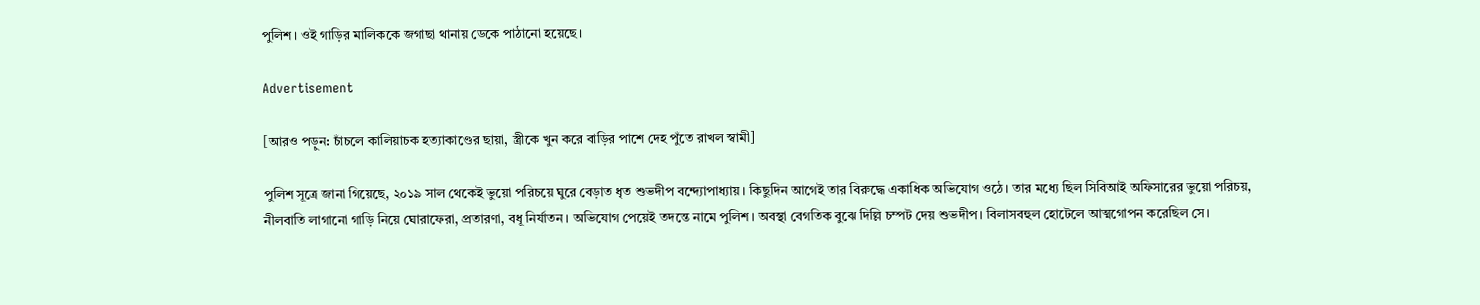পুলিশ। ওই গাড়ির মালিককে জগাছা থানায় ডেকে পাঠানো হয়েছে।

Advertisement

[আরও পড়ুন: চাঁচলে কালিয়াচক হত্যাকাণ্ডের ছায়া, স্ত্রীকে খুন করে বাড়ির পাশে দেহ পুঁতে রাখল স্বামী]

পুলিশ সূত্রে জানা গিয়েছে, ২০১৯ সাল থেকেই ভুয়ো পরিচয়ে ঘুরে বেড়াত ধৃত শুভদীপ বন্দ্যোপাধ্যায়। কিছুদিন আগেই তার বিরুদ্ধে একাধিক অভিযোগ ওঠে। তার মধ্যে ছিল সিবিআই অফিসারের ভুয়ো পরিচয়, নীলবাতি লাগানো গাড়ি নিয়ে ঘোরাফেরা, প্রতারণা, বধূ নির্যাতন। অভিযোগ পেয়েই তদন্তে নামে পুলিশ। অবস্থা বেগতিক বুঝে দিল্লি চম্পট দেয় শুভদীপ। বিলাসবহুল হোটেলে আত্মগোপন করেছিল সে।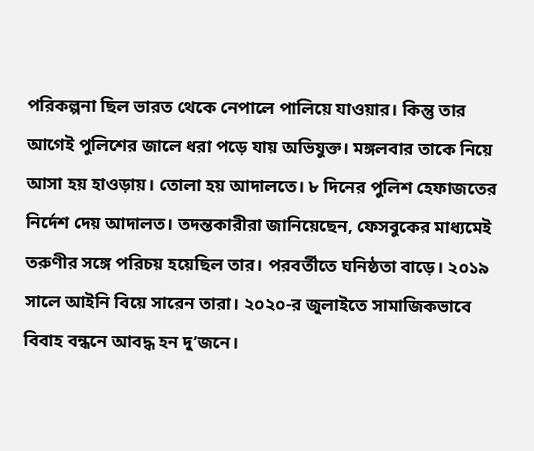পরিকল্পনা ছিল ভারত থেকে নেপালে পালিয়ে যাওয়ার। কিন্তু তার আগেই পুলিশের জালে ধরা পড়ে যায় অভিযুক্ত। মঙ্গলবার তাকে নিয়ে আসা হয় হাওড়ায়। তোলা হয় আদালতে। ৮ দিনের পুলিশ হেফাজতের নির্দেশ দেয় আদালত। তদন্তকারীরা জানিয়েছেন, ফেসবুকের মাধ্যমেই তরুণীর সঙ্গে পরিচয় হয়েছিল তার। পরবর্তীতে ঘনিষ্ঠতা বাড়ে। ২০১৯ সালে আইনি বিয়ে সারেন তারা। ২০২০-র জুলাইতে সামাজিকভাবে বিবাহ বন্ধনে আবদ্ধ হন দু’জনে।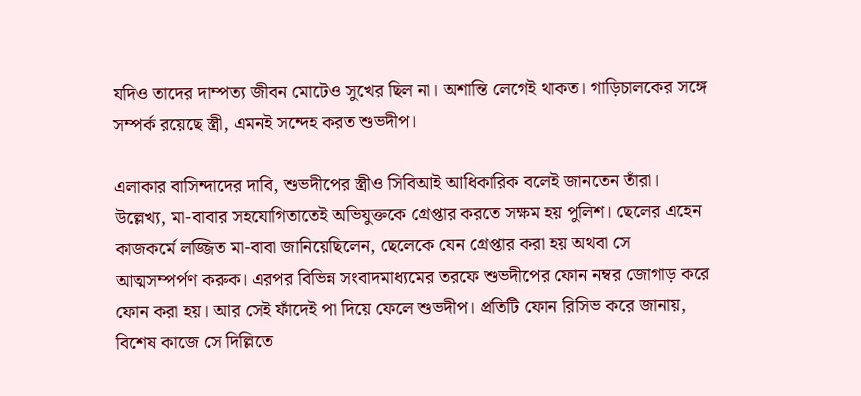যদিও তাদের দাম্পত্য জীবন মোটেও সুখের ছিল না। অশান্তি লেগেই থাকত। গাড়িচালকের সঙ্গে সম্পর্ক রয়েছে স্ত্রী, এমনই সন্দেহ করত শুভদীপ।

এলাকার বাসিন্দাদের দাবি, শুভদীপের স্ত্রীও সিবিআই আধিকারিক বলেই জানতেন তাঁরা। উল্লেখ্য, মা-বাবার সহযোগিতাতেই অভিযুক্তকে গ্রেপ্তার করতে সক্ষম হয় পুলিশ। ছেলের এহেন কাজকর্মে লজ্জিত মা-বাবা জানিয়েছিলেন, ছেলেকে যেন গ্রেপ্তার করা হয় অথবা সে আত্মসম্পর্পণ করুক। এরপর বিভিন্ন সংবাদমাধ্যমের তরফে শুভদীপের ফোন নম্বর জোগাড় করে ফোন করা হয়। আর সেই ফাঁদেই পা দিয়ে ফেলে শুভদীপ। প্রতিটি ফোন রিসিভ করে জানায়, বিশেষ কাজে সে দিল্লিতে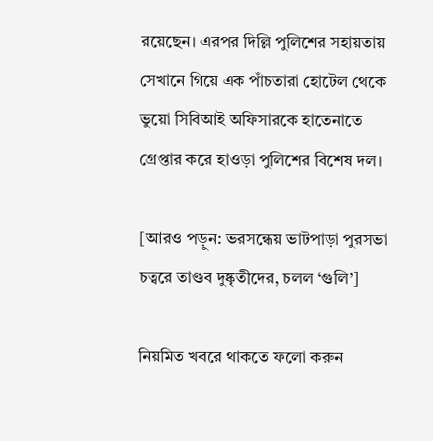রয়েছেন। এরপর দিল্লি পুলিশের সহায়তায় সেখানে গিয়ে এক পাঁচতারা হোটেল থেকে ভুয়ো সিবিআই অফিসারকে হাতেনাতে গ্রেপ্তার করে হাওড়া পুলিশের বিশেষ দল।

[আরও পড়ুন: ভরসন্ধেয় ভাটপাড়া পুরসভা চত্বরে তাণ্ডব দুষ্কৃতীদের, চলল ‘গুলি’]

নিয়মিত খবরে থাকতে ফলো করুন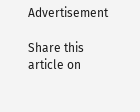Advertisement

Share this article on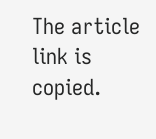The article link is copied.